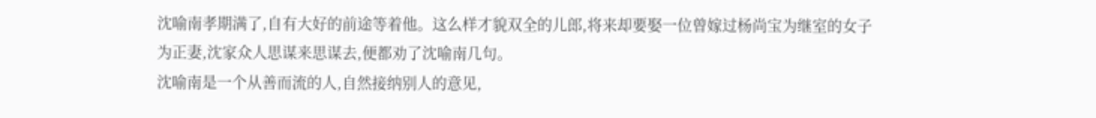沈喻南孝期满了,自有大好的前途等着他。这么样才貌双全的儿郎,将来却要娶一位曾嫁过杨尚宝为继室的女子为正妻,沈家众人思谋来思谋去,便都劝了沈喻南几句。
沈喻南是一个从善而流的人,自然接纳别人的意见,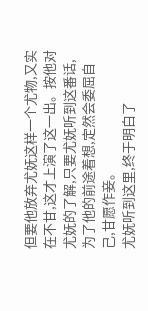但要他放弃尤妩这样一个尤物,又实在不甘,这才上演了这一出。按他对尤妩的了解,只要尤妩听到这番话,为了他的前途着想,定然会委屈自己,甘愿作妾。
尤妩听到这里,终于明白了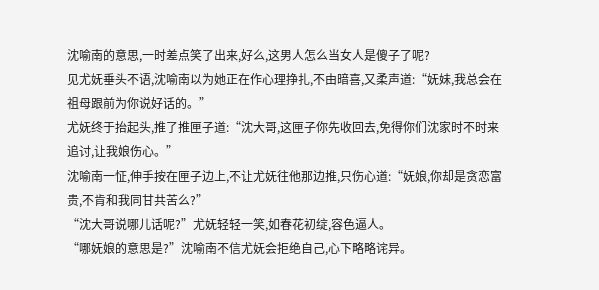沈喻南的意思,一时差点笑了出来,好么,这男人怎么当女人是傻子了呢?
见尤妩垂头不语,沈喻南以为她正在作心理挣扎,不由暗喜,又柔声道:“妩妹,我总会在祖母跟前为你说好话的。”
尤妩终于抬起头,推了推匣子道:“沈大哥,这匣子你先收回去,免得你们沈家时不时来追讨,让我娘伤心。”
沈喻南一怔,伸手按在匣子边上,不让尤妩往他那边推,只伤心道:“妩娘,你却是贪恋富贵,不肯和我同甘共苦么?”
“沈大哥说哪儿话呢?”尤妩轻轻一笑,如春花初绽,容色逼人。
“哪妩娘的意思是?”沈喻南不信尤妩会拒绝自己,心下略略诧异。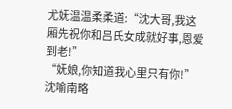尤妩温温柔柔道:“沈大哥,我这厢先祝你和吕氏女成就好事,恩爱到老!”
“妩娘,你知道我心里只有你!”沈喻南略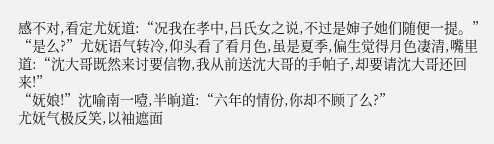感不对,看定尤妩道:“况我在孝中,吕氏女之说,不过是婶子她们随便一提。”
“是么?”尤妩语气转冷,仰头看了看月色,虽是夏季,偏生觉得月色凄清,嘴里道:“沈大哥既然来讨要信物,我从前送沈大哥的手帕子,却要请沈大哥还回来!”
“妩娘!”沈喻南一噎,半晌道:“六年的情份,你却不顾了么?”
尤妩气极反笑,以袖遮面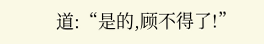道:“是的,顾不得了!”